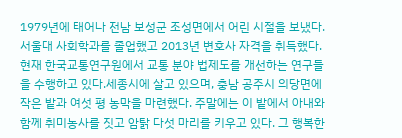1979년에 태어나 전남 보성군 조성면에서 어린 시절을 보냈다. 서울대 사회학과를 졸업했고 2013년 변호사 자격을 취득했다. 현재 한국교통연구원에서 교통 분야 법제도를 개선하는 연구들을 수행하고 있다.세종시에 살고 있으며, 충남 공주시 의당면에 작은 밭과 여섯 평 농막을 마련했다. 주말에는 이 밭에서 아내와 함께 취미농사를 짓고 암탉 다섯 마리를 키우고 있다. 그 행복한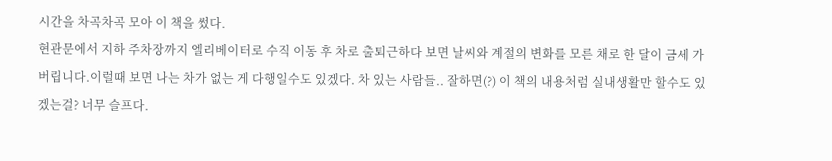시간을 차곡차곡 모아 이 책을 썼다.
현관문에서 지하 주차장까지 엘리베이터로 수직 이동 후 차로 출퇴근하다 보면 날씨와 계절의 변화를 모른 채로 한 달이 금세 가버립니다.이럴때 보면 나는 차가 없는 게 다행일수도 있겠다. 차 있는 사람들.. 잘하면(?) 이 책의 내용처럼 실내생활만 할수도 있겠는걸? 너무 슬프다.